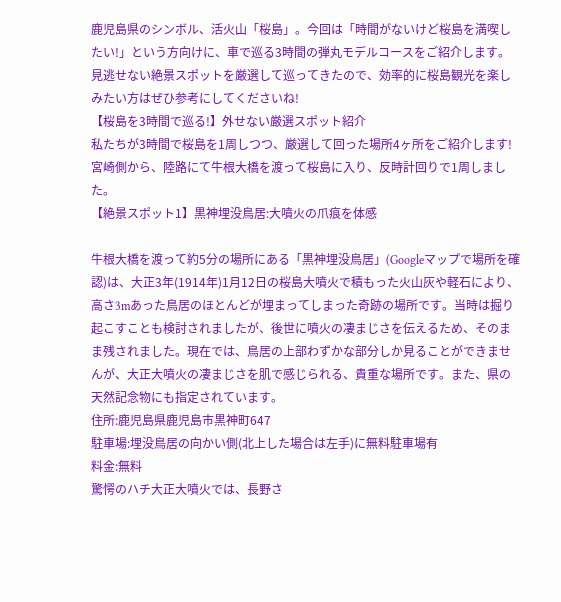鹿児島県のシンボル、活火山「桜島」。今回は「時間がないけど桜島を満喫したい!」という方向けに、車で巡る3時間の弾丸モデルコースをご紹介します。見逃せない絶景スポットを厳選して巡ってきたので、効率的に桜島観光を楽しみたい方はぜひ参考にしてくださいね!
【桜島を3時間で巡る!】外せない厳選スポット紹介
私たちが3時間で桜島を1周しつつ、厳選して回った場所4ヶ所をご紹介します!
宮崎側から、陸路にて牛根大橋を渡って桜島に入り、反時計回りで1周しました。
【絶景スポット1】黒神埋没鳥居:大噴火の爪痕を体感

牛根大橋を渡って約5分の場所にある「黒神埋没鳥居」(Googleマップで場所を確認)は、大正3年(1914年)1月12日の桜島大噴火で積もった火山灰や軽石により、高さ3mあった鳥居のほとんどが埋まってしまった奇跡の場所です。当時は掘り起こすことも検討されましたが、後世に噴火の凄まじさを伝えるため、そのまま残されました。現在では、鳥居の上部わずかな部分しか見ることができませんが、大正大噴火の凄まじさを肌で感じられる、貴重な場所です。また、県の天然記念物にも指定されています。
住所:鹿児島県鹿児島市黒神町647
駐車場:埋没鳥居の向かい側(北上した場合は左手)に無料駐車場有
料金:無料
驚愕のハチ大正大噴火では、長野さ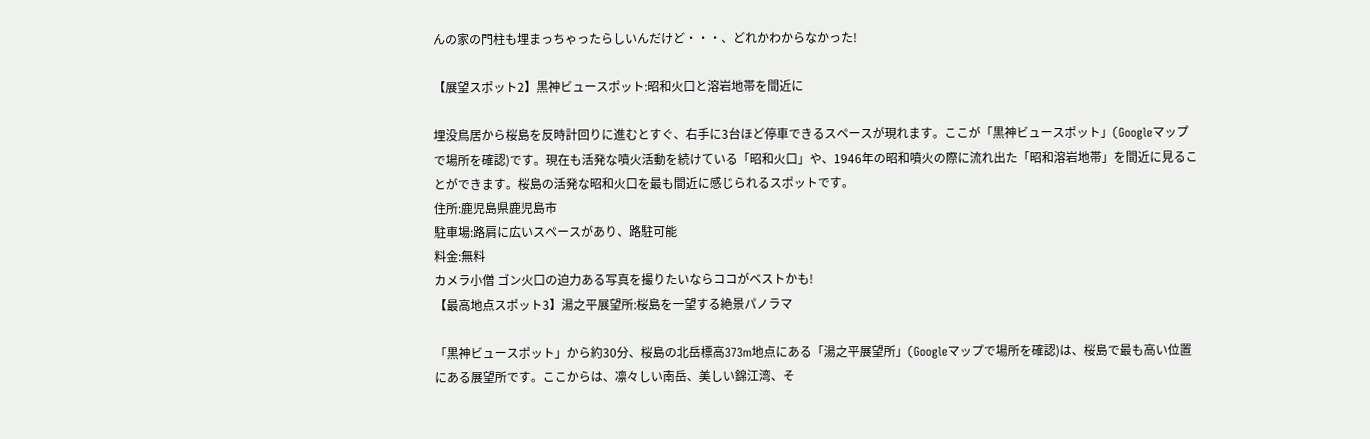んの家の門柱も埋まっちゃったらしいんだけど・・・、どれかわからなかった!

【展望スポット2】黒神ビュースポット:昭和火口と溶岩地帯を間近に

埋没鳥居から桜島を反時計回りに進むとすぐ、右手に3台ほど停車できるスペースが現れます。ここが「黒神ビュースポット」(Googleマップで場所を確認)です。現在も活発な噴火活動を続けている「昭和火口」や、1946年の昭和噴火の際に流れ出た「昭和溶岩地帯」を間近に見ることができます。桜島の活発な昭和火口を最も間近に感じられるスポットです。
住所:鹿児島県鹿児島市
駐車場:路肩に広いスペースがあり、路駐可能
料金:無料
カメラ小僧 ゴン火口の迫力ある写真を撮りたいならココがベストかも!
【最高地点スポット3】湯之平展望所:桜島を一望する絶景パノラマ

「黒神ビュースポット」から約30分、桜島の北岳標高373m地点にある「湯之平展望所」(Googleマップで場所を確認)は、桜島で最も高い位置にある展望所です。ここからは、凛々しい南岳、美しい錦江湾、そ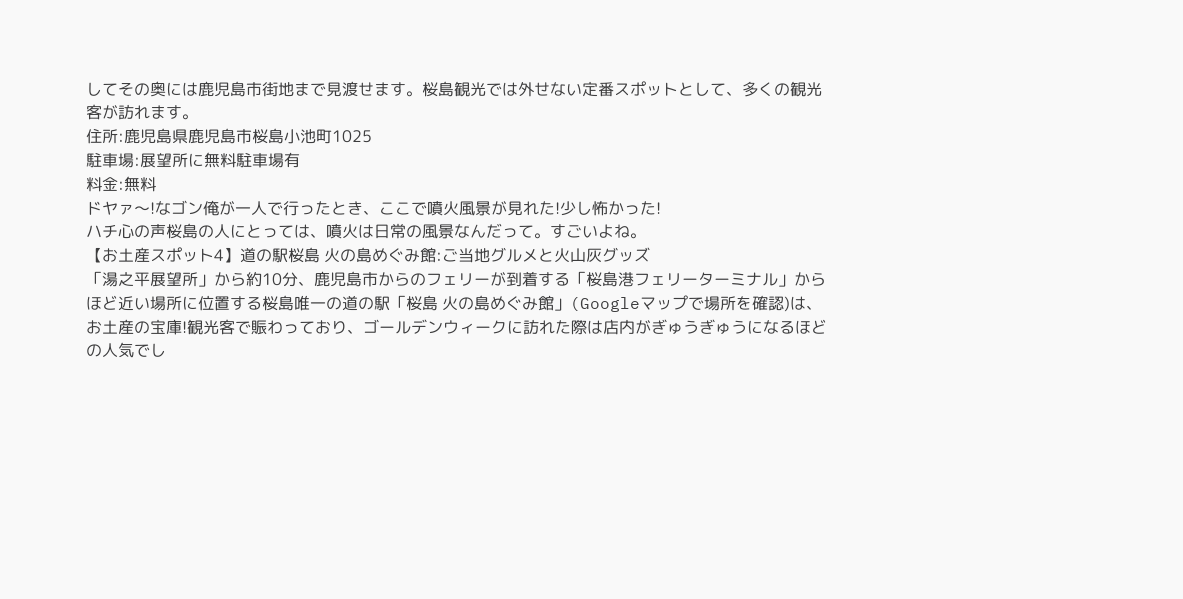してその奥には鹿児島市街地まで見渡せます。桜島観光では外せない定番スポットとして、多くの観光客が訪れます。
住所:鹿児島県鹿児島市桜島小池町1025
駐車場:展望所に無料駐車場有
料金:無料
ドヤァ〜!なゴン俺が一人で行ったとき、ここで噴火風景が見れた!少し怖かった!
ハチ心の声桜島の人にとっては、噴火は日常の風景なんだって。すごいよね。
【お土産スポット4】道の駅桜島 火の島めぐみ館:ご当地グルメと火山灰グッズ
「湯之平展望所」から約10分、鹿児島市からのフェリーが到着する「桜島港フェリーターミナル」からほど近い場所に位置する桜島唯一の道の駅「桜島 火の島めぐみ館」(Googleマップで場所を確認)は、お土産の宝庫!観光客で賑わっており、ゴールデンウィークに訪れた際は店内がぎゅうぎゅうになるほどの人気でし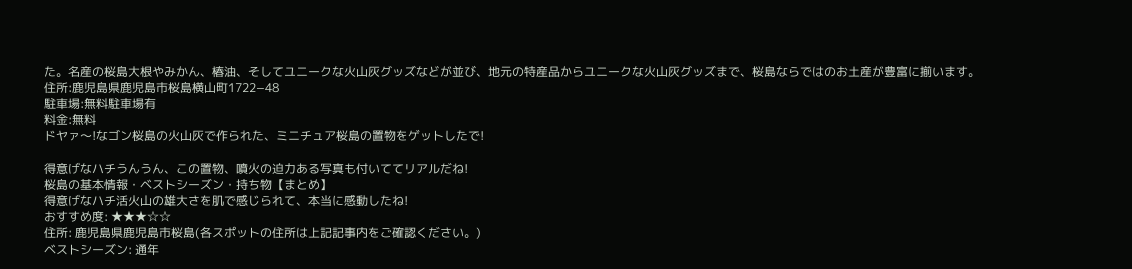た。名産の桜島大根やみかん、椿油、そしてユニークな火山灰グッズなどが並び、地元の特産品からユニークな火山灰グッズまで、桜島ならではのお土産が豊富に揃います。
住所:鹿児島県鹿児島市桜島横山町1722−48
駐車場:無料駐車場有
料金:無料
ドヤァ〜!なゴン桜島の火山灰で作られた、ミニチュア桜島の置物をゲットしたで!

得意げなハチうんうん、この置物、噴火の迫力ある写真も付いててリアルだね!
桜島の基本情報・ベストシーズン・持ち物【まとめ】
得意げなハチ活火山の雄大さを肌で感じられて、本当に感動したね!
おすすめ度: ★★★☆☆
住所: 鹿児島県鹿児島市桜島(各スポットの住所は上記記事内をご確認ください。)
ベストシーズン: 通年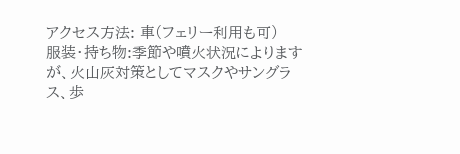アクセス方法: 車(フェリー利用も可)
服装・持ち物:季節や噴火状況によりますが、火山灰対策としてマスクやサングラス、歩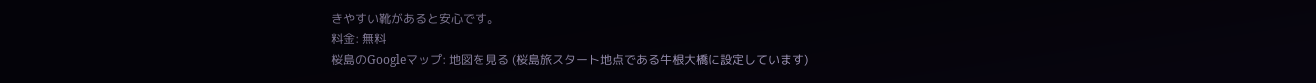きやすい靴があると安心です。
料金: 無料
桜島のGoogleマップ: 地図を見る (桜島旅スタート地点である牛根大橋に設定しています)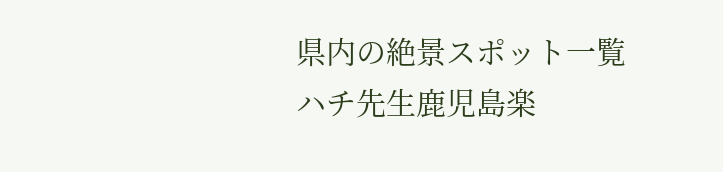県内の絶景スポット一覧
ハチ先生鹿児島楽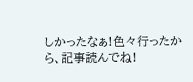しかったなぁ!色々行ったから、記事読んでね!